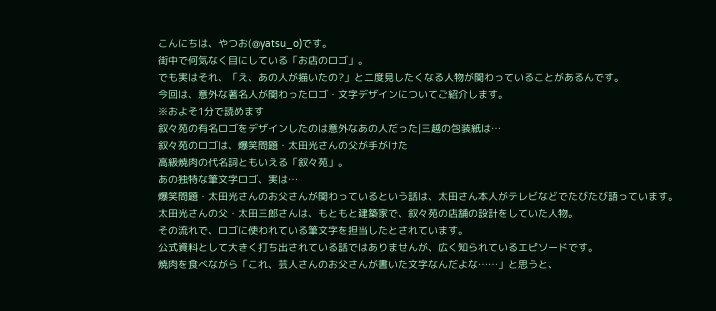こんにちは、やつお(@yatsu_o)です。
街中で何気なく目にしている「お店のロゴ」。
でも実はそれ、「え、あの人が描いたの?」と二度見したくなる人物が関わっていることがあるんです。
今回は、意外な著名人が関わったロゴ・文字デザインについてご紹介します。
※およそ1分で読めます
叙々苑の有名ロゴをデザインしたのは意外なあの人だった|三越の包装紙は…
叙々苑のロゴは、爆笑問題・太田光さんの父が手がけた
高級焼肉の代名詞ともいえる「叙々苑」。
あの独特な筆文字ロゴ、実は…
爆笑問題・太田光さんのお父さんが関わっているという話は、太田さん本人がテレビなどでたびたび語っています。
太田光さんの父・太田三郎さんは、もともと建築家で、叙々苑の店舗の設計をしていた人物。
その流れで、ロゴに使われている筆文字を担当したとされています。
公式資料として大きく打ち出されている話ではありませんが、広く知られているエピソードです。
焼肉を食べながら「これ、芸人さんのお父さんが書いた文字なんだよな……」と思うと、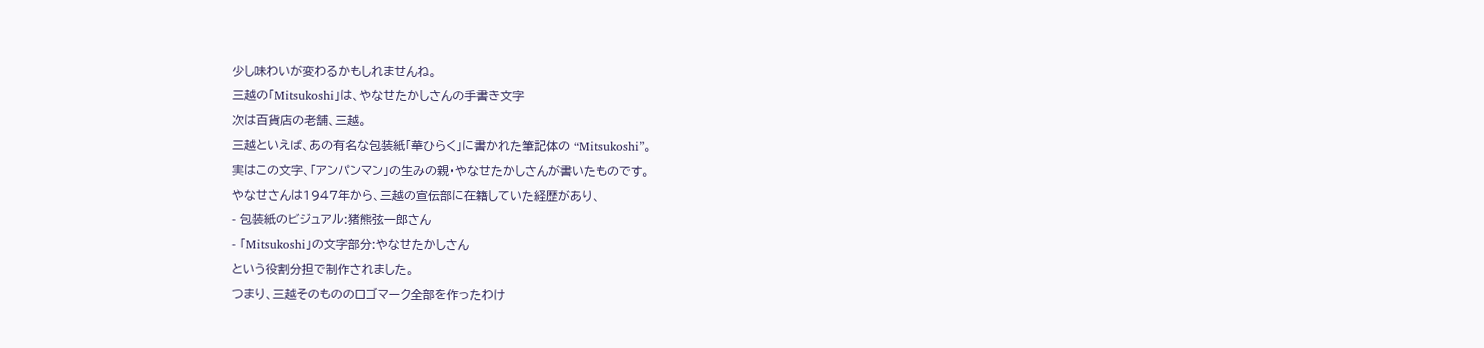少し味わいが変わるかもしれませんね。
三越の「Mitsukoshi」は、やなせたかしさんの手書き文字
次は百貨店の老舗、三越。
三越といえば、あの有名な包装紙「華ひらく」に書かれた筆記体の “Mitsukoshi”。
実はこの文字、「アンパンマン」の生みの親・やなせたかしさんが書いたものです。
やなせさんは1947年から、三越の宣伝部に在籍していた経歴があり、
- 包装紙のビジュアル:猪熊弦一郎さん
- 「Mitsukoshi」の文字部分:やなせたかしさん
という役割分担で制作されました。
つまり、三越そのもののロゴマーク全部を作ったわけ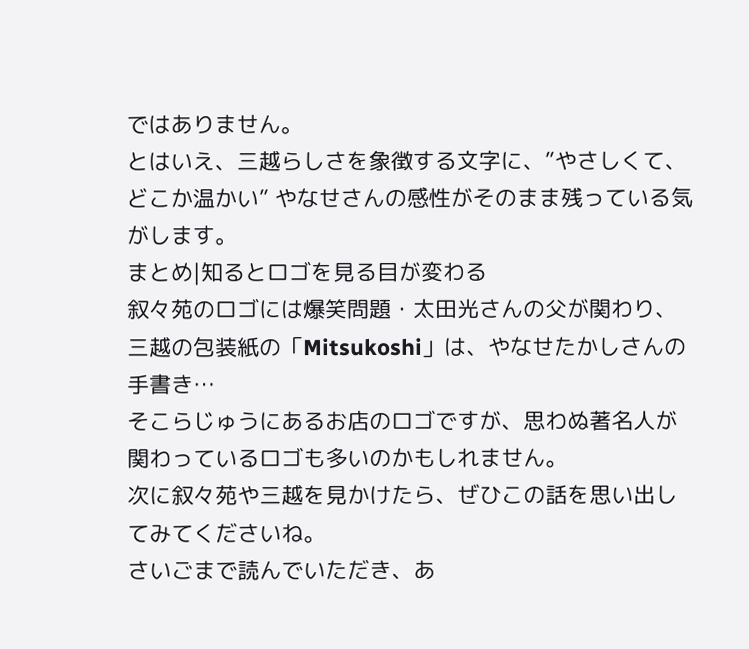ではありません。
とはいえ、三越らしさを象徴する文字に、”やさしくて、どこか温かい” やなせさんの感性がそのまま残っている気がします。
まとめ|知るとロゴを見る目が変わる
叙々苑のロゴには爆笑問題・太田光さんの父が関わり、三越の包装紙の「Mitsukoshi」は、やなせたかしさんの手書き…
そこらじゅうにあるお店のロゴですが、思わぬ著名人が関わっているロゴも多いのかもしれません。
次に叙々苑や三越を見かけたら、ぜひこの話を思い出してみてくださいね。
さいごまで読んでいただき、あ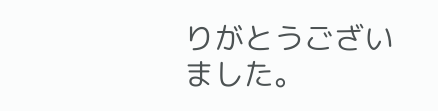りがとうございました。